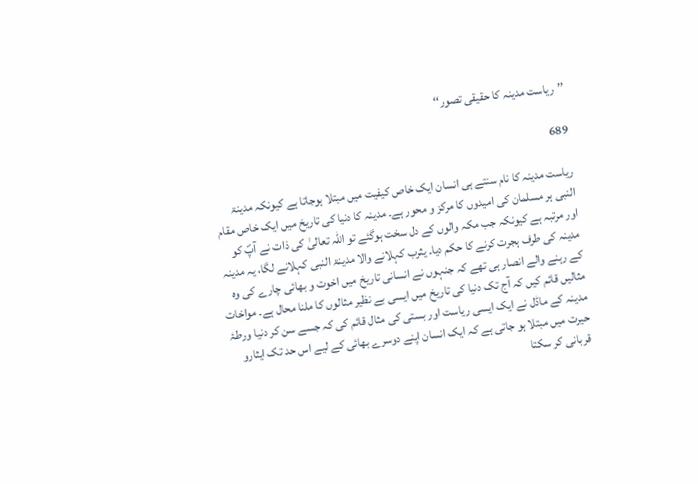’’ریاست مدینہ کا حقیقی تصور‘‘

689

ریاست مدینہ کا نام سنتے ہی انسان ایک خاص کیفیت میں مبتلا ہوجاتا ہے کیونکہ مدینۃ النبی ہر مسلمان کی امیدوں کا مرکز و محور ہے۔ مدینہ کا دنیا کی تاریخ میں ایک خاص مقام اور مرتبہ ہے کیونکہ جب مکہ والوں کے دل سخت ہوگئے تو اللہ تعالیٰ کی ذات نے آپؐ کو مدینہ کی طرف ہجرت کرنے کا حکم دیا۔ یثرب کہلانے والا مدینۃ النبی کہلانے لگا، یہ مدینہ کے رہنے والے انصار ہی تھے کہ جنہوں نے انسانی تاریخ میں اخوت و بھائی چارے کی وہ مثالیں قائم کیں کہ آج تک دنیا کی تاریخ میں ایسی بے نظیر مثالوں کا ملنا محال ہے۔ مواخات مدینہ کے ماڈل نے ایک ایسی ریاست اور بستی کی مثال قائم کی کہ جسے سن کر دنیا ورطۂ حیرت میں مبتلا ہو جاتی ہے کہ ایک انسان اپنے دوسرے بھائی کے لیے اس حد تک ایثارو قربانی کر سکتا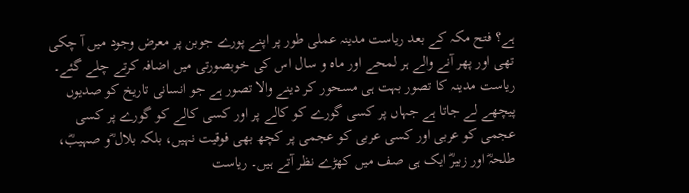ہے؟ فتح مکہ کے بعد ریاست مدینہ عملی طور پر اپنے پورے جوبن پر معرض وجود میں آ چکی تھی اور پھر آنے والے ہر لمحے اور ماہ و سال اس کی خوبصورتی میں اضافہ کرتے چلے گئے۔ ریاست مدینہ کا تصور بہت ہی مسحور کر دینے والا تصور ہے جو انسانی تاریخ کو صدیوں پیچھے لے جاتا ہے جہاں پر کسی گورے کو کالے پر اور کسی کالے کو گورے پر کسی عجمی کو عربی اور کسی عربی کو عجمی پر کچھ بھی فوقیت نہیں، بلکہ بلال ؓو صہیبؓ، طلحہؓ اور زبیرؓ ایک ہی صف میں کھڑے نظر آتے ہیں۔ ریاست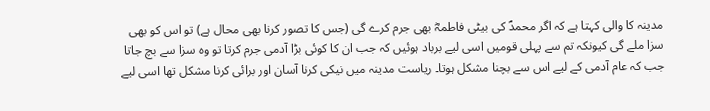مدینہ کا والی کہتا ہے کہ اگر محمدؐ کی بیٹی فاطمہؓ بھی جرم کرے گی (جس کا تصور کرنا بھی محال ہے) تو اس کو بھی سزا ملے گی کیونکہ تم سے پہلی قومیں اسی لیے برباد ہوئیں کہ جب ان کا کوئی بڑا آدمی جرم کرتا تو وہ سزا سے بچ جاتا جب کہ عام آدمی کے لیے اس سے بچنا مشکل ہوتا۔ ریاست مدینہ میں نیکی کرنا آسان اور برائی کرنا مشکل تھا اسی لیے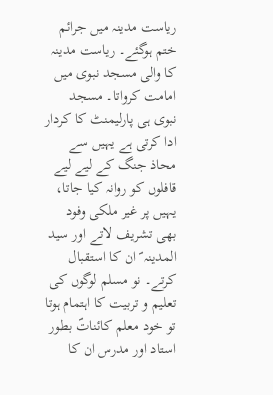ریاست مدینہ میں جرائم ختم ہوگئے۔ ریاست مدینہ کا والی مسجد نبوی میں امامت کرواتا۔ مسجد نبوی ہی پارلیمنٹ کا کردار ادا کرتی ہے یہیں سے محاذ جنگ کے لیے لیے قافلوں کو روانہ کیا جاتا، یہیں پر غیر ملکی وفود بھی تشریف لاتے اور سید المدینہ ؐ ان کا استقبال کرتے۔ نو مسلم لوگوں کی تعلیم و تربیت کا اہتمام ہوتا تو خود معلم کائناتؐ بطور استاد اور مدرس ان کا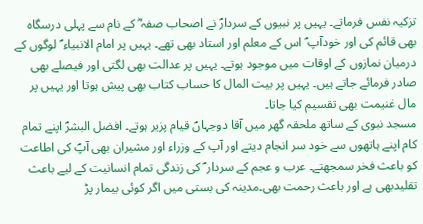تزکیہ نفس فرماتے۔ یہیں پر نبیوں کے سردارؐ نے اصحاب صفہ ؓ کے نام سے پہلی درسگاہ بھی قائم کی اور خودآپ ؐ اس کے معلم اور استاد بھی تھے۔ یہیں پر امام الانبیاء ؐ لوگوں کے درمیان نمازوں کے اوقات میں موجود ہوتے۔ یہیں پر عدالت بھی لگتی اور فیصلے بھی صادر فرمائے جاتے ہیں۔ یہیں پر بیت المال کا حساب کتاب بھی پیش ہوتا اور یہیں پر مال غنیمت بھی تقسیم کیا جاتا۔
مسجد نبوی کے ساتھ ملحقہ گھر میں آقا دوجہاںؐ قیام پزیر ہوتے۔ افضل البشرؐ اپنے تمام کام اپنے ہاتھوں سے خود سر انجام دیتے اور آپ کے وزراء اور مشیران بھی آپؐ کی اطاعت کو باعث فخر سمجھتے۔ عرب و عجم کے سردار ؐ کی زندگی تمام انسانیت کے لیے باعث تقلیدبھی ہے اور باعث رحمت بھی۔مدینہ کی بستی میں اگر کوئی بیمار پڑ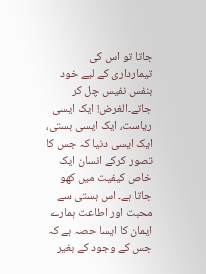جاتا تو اس کی تیمارداری کے لیے خود بنفس نفیس چل کر جاتے۔الغرض! ایک ایسی ریاست، ایک ایسی بستی، ایک ایسی دنیا کہ جس کا تصور کرکے انسان ایک خاص کیفیت میں کھو جاتا ہے۔ اس ہستی سے محبت اور اطاعت ہمارے ایمان کا ایسا حصہ ہے کہ جس کے وجود کے بغیر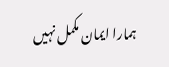ہمارا ایمان مکمل نہیں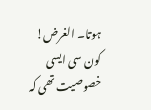ہوتا۔ الغرض! کون سی ایسی خصوصیت تھی کہ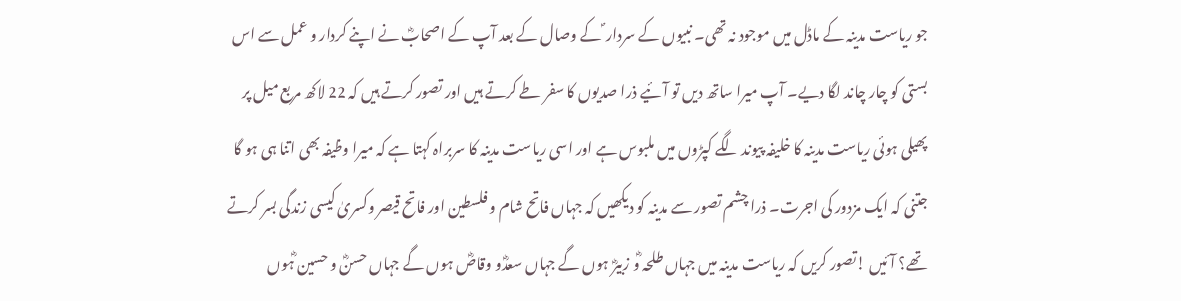جو ریاست مدینہ کے ماڈل میں موجود نہ تھی۔ نبیوں کے سردار ؐ کے وصال کے بعد آپ کے اصحابؓ نے اپنے کردار و عمل سے اس بستی کو چار چاند لگا دیے۔ آپ میرا ساتھ دیں تو آئیے ذرا صدیوں کا سفر طے کرتے ہیں اور تصور کرتے ہیں کہ 22 لاکھ مربع میل پر پھیلی ہوئی ریاست مدینہ کا خلیفہ پیوند لگے کپڑوں میں ملبوس ہے اور اسی ریاست مدینہ کا سربراہ کہتا ہے کہ میرا وظیفہ بھی اتنا ہی ہو گا جتنی کہ ایک مزدور کی اجرت۔ ذرا چشم تصور سے مدینہ کو دیکھیں کہ جہاں فاتح شام و فلسطین اور فاتح قیصر وکسریٰ کیسی زندگی بسر کرتے تھے؟ آئیں !تصور کریں کہ ریاست مدینہ میں جہاں طلحہ ؓو زبیرؓ ہوں گے جہاں سعدؓو وقاصؓ ہوں گے جہاں حسنؓ و حسین ؓہوں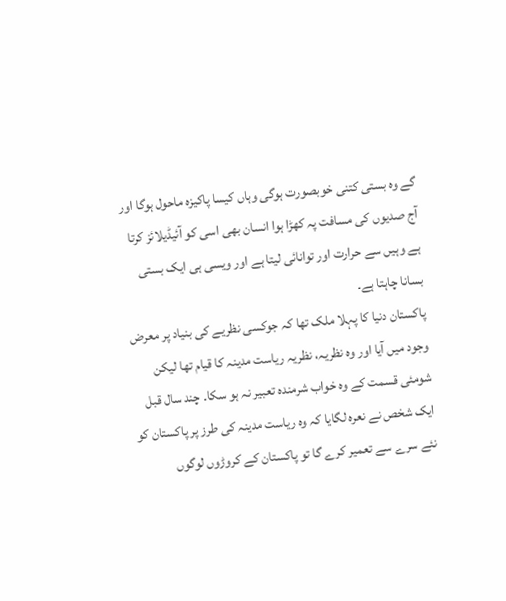گے وہ بستی کتنی خوبصورت ہوگی وہاں کیسا پاکیزہ ماحول ہوگا اور آج صدیوں کی مسافت پہ کھڑا ہوا انسان بھی اسی کو آئیڈیلائز کرتا ہے وہیں سے حرارت اور توانائی لیتا ہے اور ویسی ہی ایک بستی بسانا چاہتا ہے۔
پاکستان دنیا کا پہلا ملک تھا کہ جوکسی نظریے کی بنیاد پر معرض وجود میں آیا اور وہ نظریہ، نظریہ ریاست مدینہ کا قیام تھا لیکن شومئی قسمت کے وہ خواب شرمندہ تعبیر نہ ہو سکا۔ چند سال قبل ایک شخص نے نعرہ لگایا کہ وہ ریاست مدینہ کی طرز پر پاکستان کو نئے سرے سے تعمیر کرے گا تو پاکستان کے کروڑوں لوگوں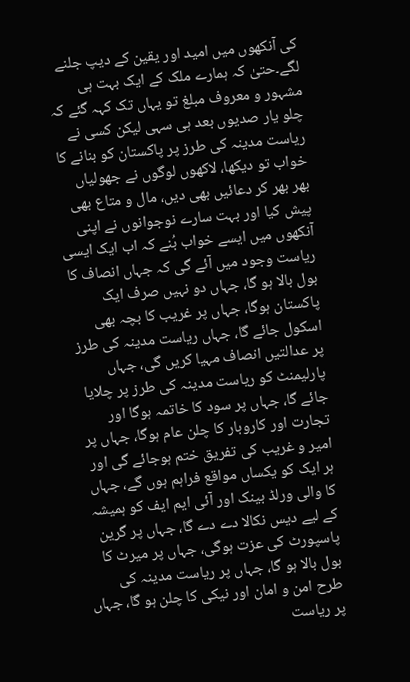کی آنکھوں میں امید اور یقین کے دیپ جلنے لگے۔حتیٰ کہ ہمارے ملک کے ایک بہت ہی مشہور و معروف مبلغ تو یہاں تک کہہ گئے کہ چلو یار صدیوں بعد ہی سہی لیکن کسی نے ریاست مدینہ کی طرز پر پاکستان کو بنانے کا خواب تو دیکھا، لاکھوں لوگوں نے جھولیاں بھر بھر کر دعائیں بھی دیں، مال و متاع بھی پیش کیا اور بہت سارے نوجوانوں نے اپنی آنکھوں میں ایسے خواب بُنے کہ اب ایک ایسی ریاست وجود میں آئے گی کہ جہاں انصاف کا بول بالا ہو گا، جہاں دو نہیں صرف ایک پاکستان ہوگا، جہاں پر غریب کا بچہ بھی اسکول جائے گا، جہاں ریاست مدینہ کی طرز پر عدالتیں انصاف مہیا کریں گی، جہاں پارلیمنٹ کو ریاست مدینہ کی طرز پر چلایا جائے گا، جہاں پر سود کا خاتمہ ہوگا اور تجارت اور کاروبار کا چلن عام ہوگا، جہاں پر امیر و غریب کی تفریق ختم ہوجائے گی اور ہر ایک کو یکساں مواقع فراہم ہوں گے، جہاں کا والی ورلڈ بینک اور آئی ایم ایف کو ہمیشہ کے لیے دیس نکالا دے دے گا، جہاں پر گرین پاسپورٹ کی عزت ہوگی، جہاں پر میرٹ کا بول بالا ہو گا، جہاں پر ریاست مدینہ کی طرح امن و امان اور نیکی کا چلن ہو گا، جہاں پر ریاست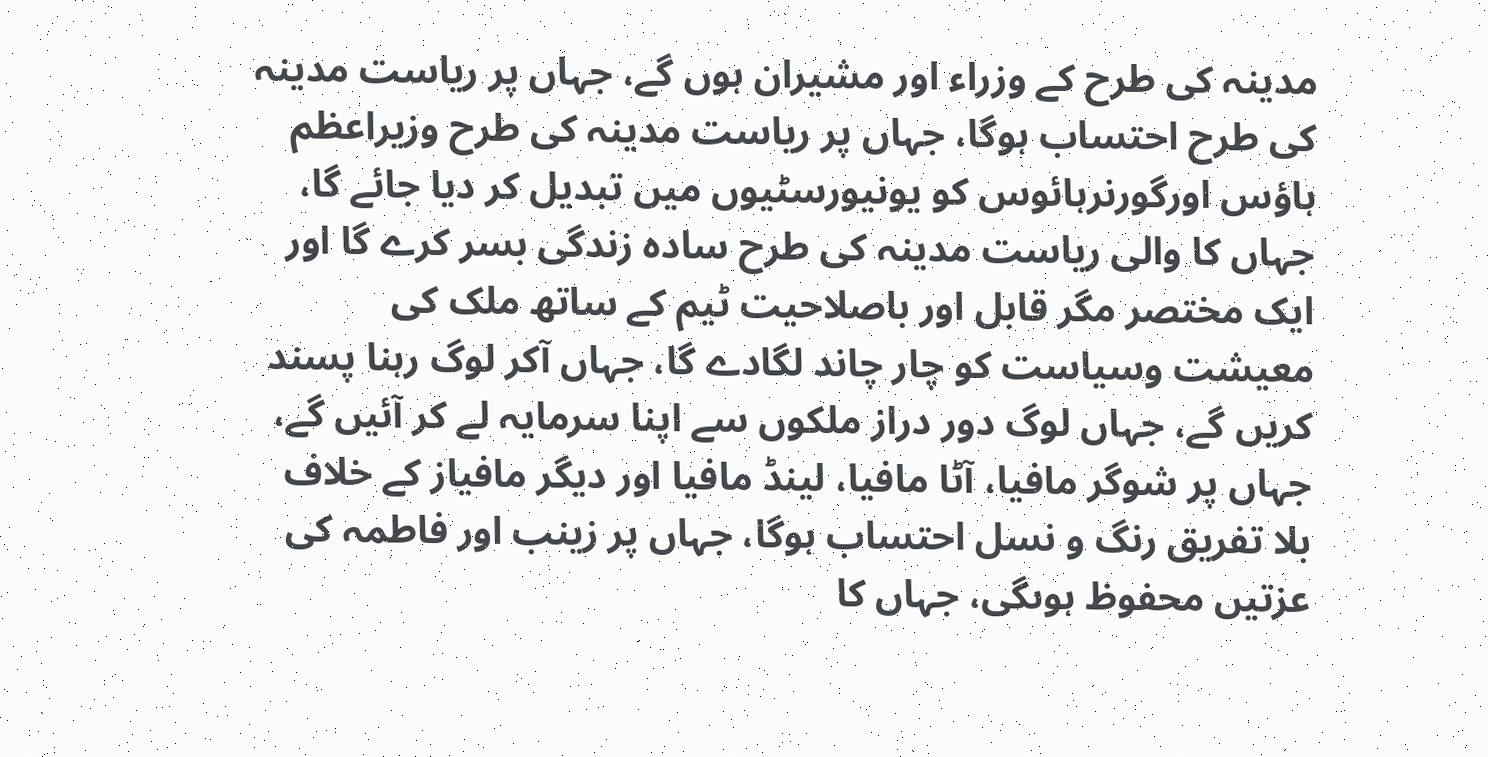مدینہ کی طرح کے وزراء اور مشیران ہوں گے، جہاں پر ریاست مدینہ کی طرح احتساب ہوگا، جہاں پر ریاست مدینہ کی طرح وزیراعظم ہاؤس اورگورنرہائوس کو یونیورسٹیوں میں تبدیل کر دیا جائے گا، جہاں کا والی ریاست مدینہ کی طرح سادہ زندگی بسر کرے گا اور ایک مختصر مگر قابل اور باصلاحیت ٹیم کے ساتھ ملک کی معیشت وسیاست کو چار چاند لگادے گا، جہاں آکر لوگ رہنا پسند کریں گے، جہاں لوگ دور دراز ملکوں سے اپنا سرمایہ لے کر آئیں گے، جہاں پر شوگر مافیا، آٹا مافیا، لینڈ مافیا اور دیگر مافیاز کے خلاف بلا تفریق رنگ و نسل احتساب ہوگا، جہاں پر زینب اور فاطمہ کی عزتیں محفوظ ہوںگی، جہاں کا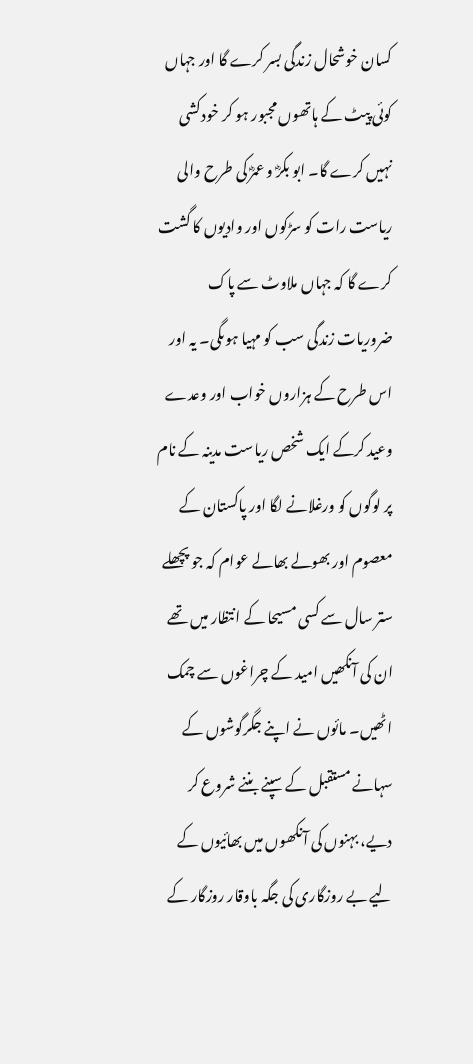کسان خوشحال زندگی بسر کرے گا اور جہاں کوئی پیٹ کے ہاتھوں مجبور ہو کر خودکشی نہیں کرے گا۔ ابو بکرؓ و عمرؓ کی طرح والی ریاست رات کو سڑکوں اور وادیوں کا گشت کرے گا کہ جہاں ملاوٹ سے پاک ضروریات زندگی سب کو مہیا ہوںگی۔ یہ اور اس طرح کے ہزاروں خواب اور وعدے وعید کرکے ایک شخص ریاست مدینہ کے نام پر لوگوں کو ورغلانے لگا اور پاکستان کے معصوم اور بھولے بھالے عوام کہ جو پچھلے ستر سال سے کسی مسیحا کے انتظار میں تھے ان کی آنکھیں امید کے چراغوں سے چمک اٹھیں۔ مائوں نے اپنے جگرگوشوں کے سہانے مستقبل کے سپنے بننے شروع کر دیے، بہنوں کی آنکھوں میں بھائیوں کے لیے بے روزگاری کی جگہ باوقار روزگار کے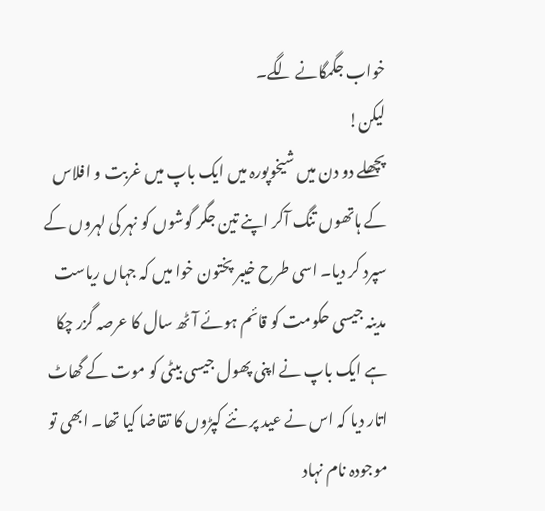خواب جگمگانے لگے۔
لیکن!
پچھلے دو دن میں شیخوپورہ میں ایک باپ میں غربت و افلاس کے ہاتھوں تنگ آکر اپنے تین جگر گوشوں کو نہر کی لہروں کے سپرد کر دیا۔ اسی طرح خیبر پختون خوا میں کہ جہاں ریاست مدینہ جیسی حکومت کو قائم ہوئے آٹھ سال کا عرصہ گزر چکا ہے ایک باپ نے اپنی پھول جیسی بیٹی کو موت کے گھاٹ اتار دیا کہ اس نے عید پر نئے کپڑوں کا تقاضا کیا تھا۔ ابھی تو موجودہ نام نہاد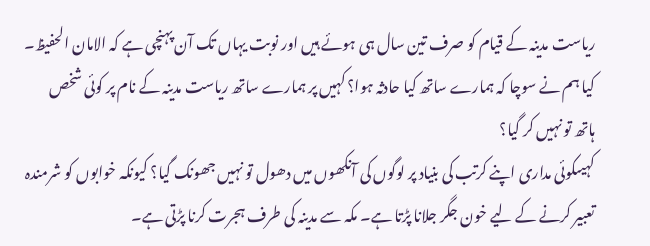ریاست مدینہ کے قیام کو صرف تین سال ہی ہوئے ہیں اور نوبت یہاں تک آن پہنچی ہے کہ الامان الحفیظ۔ کیا ہم نے سوچا کہ ہمارے ساتھ کیا حادثہ ہوا؟ کہیں پر ہمارے ساتھ ریاست مدینہ کے نام پر کوئی شخص ہاتھ تو نہیں کر گیا؟
کہیںکوئی مداری اپنے کرتب کی بنیاد پر لوگوں کی آنکھوں میں دھول تو نہیں جھونک گیا؟ کیونکہ خوابوں کو شرمندہ تعبیر کرنے کے لیے خون جگر جلانا پڑتا ہے۔ مکہ سے مدینہ کی طرف ہجرت کرنا پڑتی ہے۔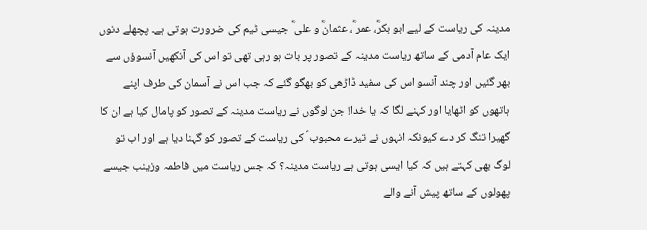مدینہ کی ریاست کے لیے ابو بکرؓ، عمر ؓ، عثمانؓ و علی ؓ جیسی ٹیم کی ضرورت ہوتی ہے۔ پچھلے دنوں ایک عام آدمی کے ساتھ ریاست مدینہ کے تصور پر بات ہو رہی تھی تو اس کی آنکھیں آنسوؤں سے بھر گئیں اور چند آنسو اس کی سفید ڈاڑھی کو بھگو گئے کہ جب اس نے آسمان کی طرف اپنے ہاتھوں کو اٹھایا اور کہنے لگا کہ یا خدا! جن لوگوں نے ریاست مدینہ کے تصور کو پامال کیا ہے ان کا گھیرا تنگ کر دے کیونکہ انہوں نے تیرے محبوب ؐ کی ریاست کے تصور کو گہنا دیا ہے اور اب تو لوگ بھی کہتے ہیں کہ کیا ایسی ہوتی ہے ریاست مدینہ؟ کہ جس ریاست میں فاطمہ وزینب جیسے پھولوں کے ساتھ پیش آنے والے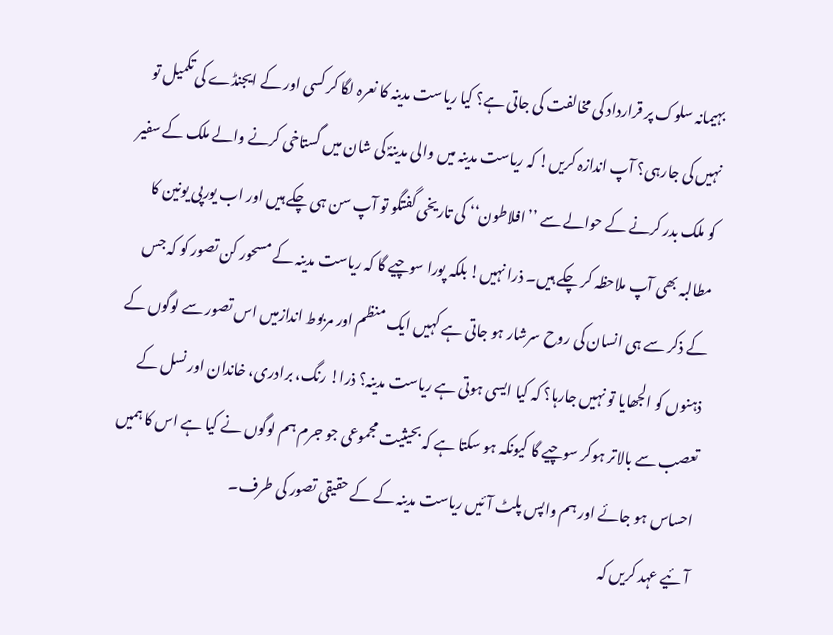بہیمانہ سلوک پر قرارداد کی مخالفت کی جاتی ہے؟ کیا ریاست مدینہ کا نعرہ لگا کر کسی اور کے ایجنڈے کی تکمیل تو نہیں کی جارہی؟ آپ اندازہ کریں! کہ ریاست مدینہ میں والی مدینہؐ کی شان میں گستاخی کرنے والے ملک کے سفیر کو ملک بدر کرنے کے حوالے سے ’’افلاطون‘‘ کی تاریخی گفتگو تو آپ سن ہی چکے ہیں اور اب یورپی یونین کا مطالبہ بھی آپ ملاحظہ کر چکے ہیں۔ ذرا نہیں! بلکہ پورا سوچیے گا کہ ریاست مدینہ کے مسحور کن تصور کو کہ جس کے ذکر سے ہی انسان کی روح سرشار ہو جاتی ہے کہیں ایک منظم اور مربوط اندازمیں اس تصور سے لوگوں کے ذہنوں کو الجھایا تو نہیں جارہا؟ کہ کیا ایسی ہوتی ہے ریاست مدینہ؟ ذرا! رنگ، برادری، خاندان اور نسل کے تعصب سے بالاتر ہوکر سوچیے گا کیونکہ ہو سکتا ہے کہ بحیثیت مجموعی جو جرم ہم لوگوں نے کیا ہے اس کا ہمیں احساس ہو جائے اور ہم واپس پلٹ آئیں ریاست مدینہ کے کے حقیقی تصور کی طرف۔
آئیے عہد کریں کہ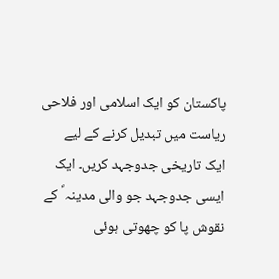پاکستان کو ایک اسلامی اور فلاحی ریاست میں تبدیل کرنے کے لیے ایک تاریخی جدوجہد کریں۔ ایک ایسی جدوجہد جو والی مدینہ ؐ کے نقوش پا کو چھوتی ہوئی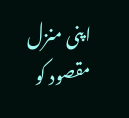اپنی منزل مقصود کو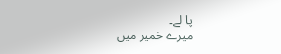پا لے۔
میرے خمیر میں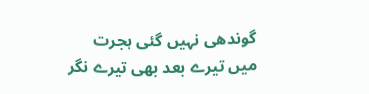گوندھی نہیں گئی ہجرت
میں تیرے بعد بھی تیرے نگر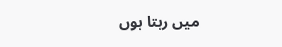میں رہتا ہوں